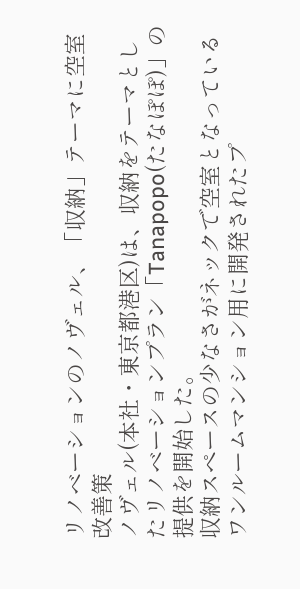リノベーションのノヴェル、「収納」テーマに空室改善策
ノヴェル(本社・東京都港区)は、収納をテーマとしたリノベーションプラン「Tanapopo(たなぽぽ)」の提供を開始した。
収納スペースの少なさがネックで空室となっているワンルームマンション用に開発されたプ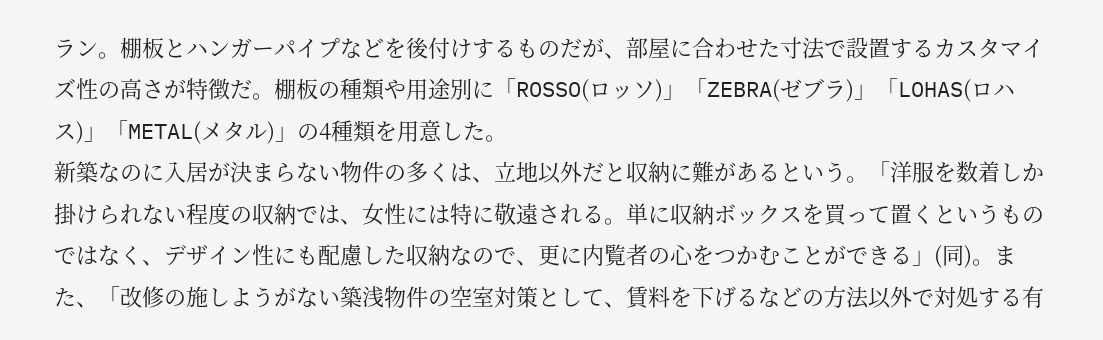ラン。棚板とハンガーパイプなどを後付けするものだが、部屋に合わせた寸法で設置するカスタマイズ性の高さが特徴だ。棚板の種類や用途別に「ROSSO(ロッソ)」「ZEBRA(ゼブラ)」「LOHAS(ロハス)」「METAL(メタル)」の4種類を用意した。
新築なのに入居が決まらない物件の多くは、立地以外だと収納に難があるという。「洋服を数着しか掛けられない程度の収納では、女性には特に敬遠される。単に収納ボックスを買って置くというものではなく、デザイン性にも配慮した収納なので、更に内覧者の心をつかむことができる」(同)。また、「改修の施しようがない築浅物件の空室対策として、賃料を下げるなどの方法以外で対処する有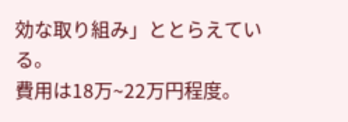効な取り組み」ととらえている。
費用は18万~22万円程度。